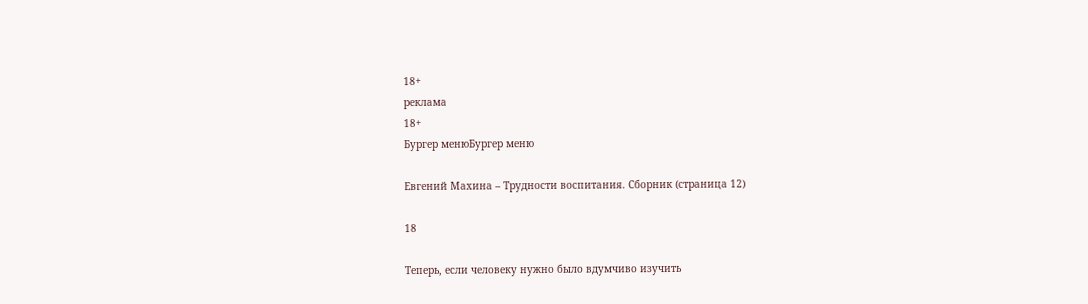18+
реклама
18+
Бургер менюБургер меню

Евгений Махина – Трудности воспитания. Сборник (страница 12)

18

Теперь, если человеку нужно было вдумчиво изучить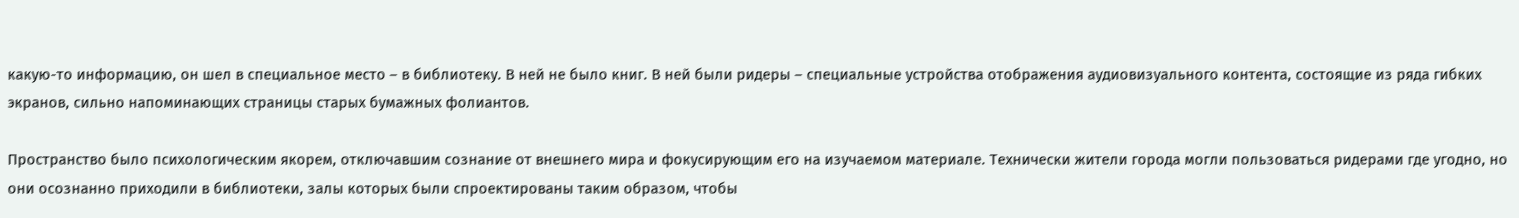какую-то информацию, он шел в специальное место – в библиотеку. В ней не было книг. В ней были ридеры – специальные устройства отображения аудиовизуального контента, состоящие из ряда гибких экранов, сильно напоминающих страницы старых бумажных фолиантов.

Пространство было психологическим якорем, отключавшим сознание от внешнего мира и фокусирующим его на изучаемом материале. Технически жители города могли пользоваться ридерами где угодно, но они осознанно приходили в библиотеки, залы которых были спроектированы таким образом, чтобы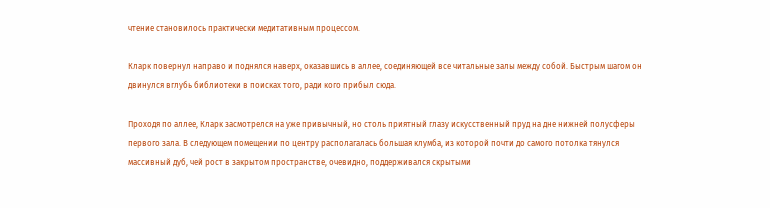чтение становилось практически медитативным процессом.

Кларк повернул направо и поднялся наверх, оказавшись в аллее, соединяющей все читальные залы между собой. Быстрым шагом он двинулся вглубь библиотеки в поисках того, ради кого прибыл сюда.

Проходя по аллее, Кларк засмотрелся на уже привычный, но столь приятный глазу искусственный пруд на дне нижней полусферы первого зала. В следующем помещении по центру располагалась большая клумба, из которой почти до самого потолка тянулся массивный дуб, чей рост в закрытом пространстве, очевидно, поддерживался скрытыми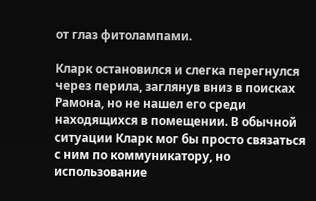от глаз фитолампами.

Кларк остановился и слегка перегнулся через перила, заглянув вниз в поисках Рамона, но не нашел его среди находящихся в помещении. В обычной ситуации Кларк мог бы просто связаться с ним по коммуникатору, но использование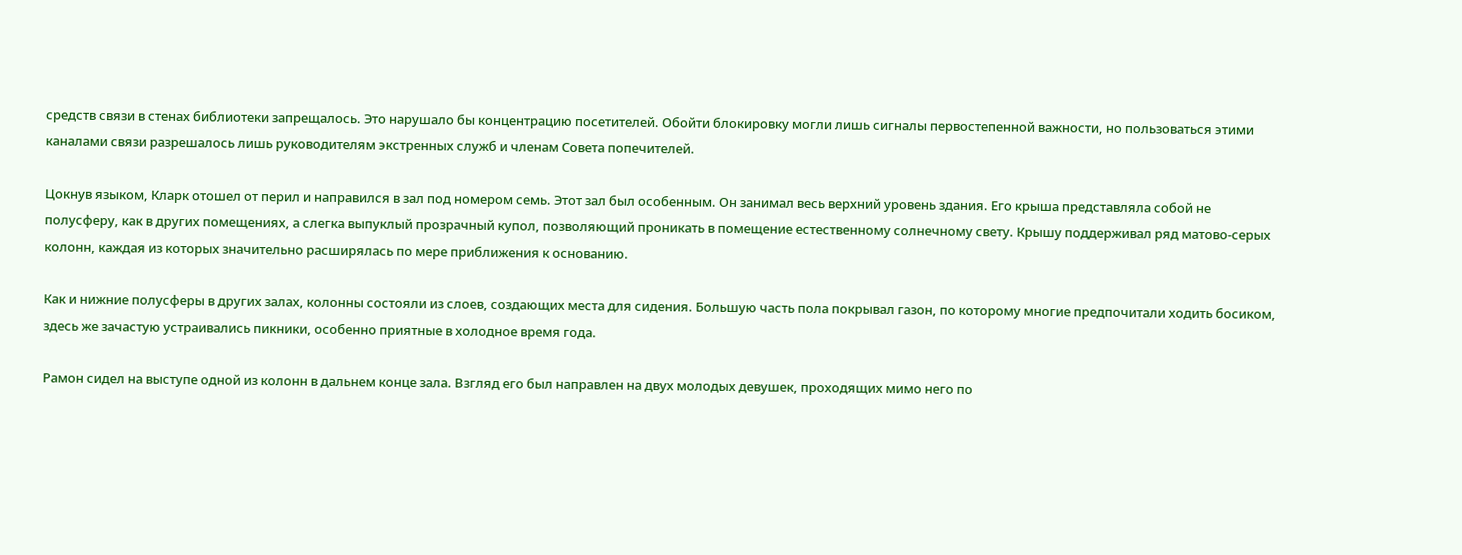средств связи в стенах библиотеки запрещалось. Это нарушало бы концентрацию посетителей. Обойти блокировку могли лишь сигналы первостепенной важности, но пользоваться этими каналами связи разрешалось лишь руководителям экстренных служб и членам Совета попечителей.

Цокнув языком, Кларк отошел от перил и направился в зал под номером семь. Этот зал был особенным. Он занимал весь верхний уровень здания. Его крыша представляла собой не полусферу, как в других помещениях, а слегка выпуклый прозрачный купол, позволяющий проникать в помещение естественному солнечному свету. Крышу поддерживал ряд матово-серых колонн, каждая из которых значительно расширялась по мере приближения к основанию.

Как и нижние полусферы в других залах, колонны состояли из слоев, создающих места для сидения. Большую часть пола покрывал газон, по которому многие предпочитали ходить босиком, здесь же зачастую устраивались пикники, особенно приятные в холодное время года.

Рамон сидел на выступе одной из колонн в дальнем конце зала. Взгляд его был направлен на двух молодых девушек, проходящих мимо него по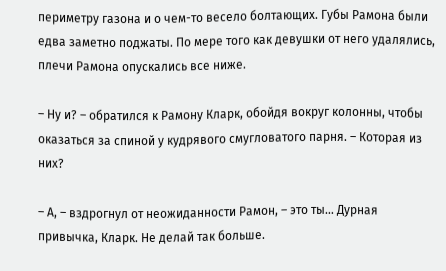периметру газона и о чем-то весело болтающих. Губы Рамона были едва заметно поджаты. По мере того как девушки от него удалялись, плечи Рамона опускались все ниже.

– Ну и? – обратился к Рамону Кларк, обойдя вокруг колонны, чтобы оказаться за спиной у кудрявого смугловатого парня. – Которая из них?

– А, – вздрогнул от неожиданности Рамон, – это ты… Дурная привычка, Кларк. Не делай так больше.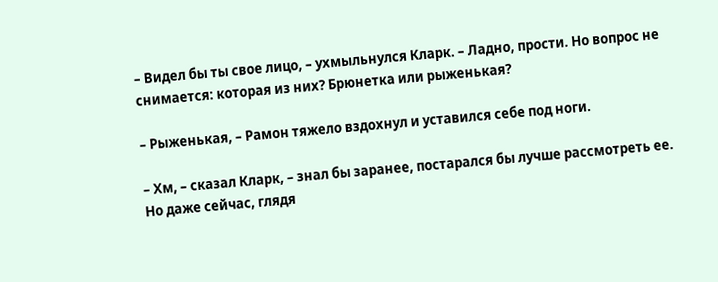– Видел бы ты свое лицо, – ухмыльнулся Кларк. – Ладно, прости. Но вопрос не снимается: которая из них? Брюнетка или рыженькая?

– Рыженькая, – Рамон тяжело вздохнул и уставился себе под ноги.

– Хм, – сказал Кларк, – знал бы заранее, постарался бы лучше рассмотреть ее. Но даже сейчас, глядя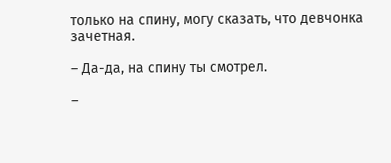только на спину, могу сказать, что девчонка зачетная.

– Да-да, на спину ты смотрел.

–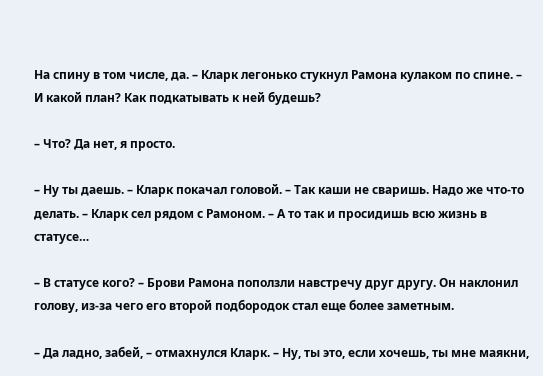На спину в том числе, да. – Кларк легонько стукнул Рамона кулаком по спине. – И какой план? Как подкатывать к ней будешь?

– Что? Да нет, я просто.

– Ну ты даешь. – Кларк покачал головой. – Так каши не сваришь. Надо же что-то делать. – Кларк сел рядом с Рамоном. – А то так и просидишь всю жизнь в статусе…

– В статусе кого? – Брови Рамона поползли навстречу друг другу. Он наклонил голову, из-за чего его второй подбородок стал еще более заметным.

– Да ладно, забей, – отмахнулся Кларк. – Ну, ты это, если хочешь, ты мне маякни,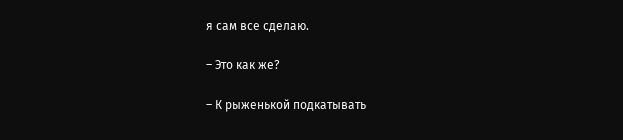я сам все сделаю.

– Это как же?

– К рыженькой подкатывать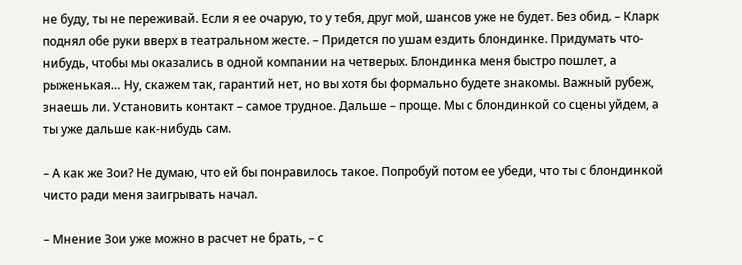не буду, ты не переживай. Если я ее очарую, то у тебя, друг мой, шансов уже не будет. Без обид. – Кларк поднял обе руки вверх в театральном жесте. – Придется по ушам ездить блондинке. Придумать что-нибудь, чтобы мы оказались в одной компании на четверых. Блондинка меня быстро пошлет, а рыженькая… Ну, скажем так, гарантий нет, но вы хотя бы формально будете знакомы. Важный рубеж, знаешь ли. Установить контакт – самое трудное. Дальше – проще. Мы с блондинкой со сцены уйдем, а ты уже дальше как-нибудь сам.

– А как же Зои? Не думаю, что ей бы понравилось такое. Попробуй потом ее убеди, что ты с блондинкой чисто ради меня заигрывать начал.

– Мнение Зои уже можно в расчет не брать, – с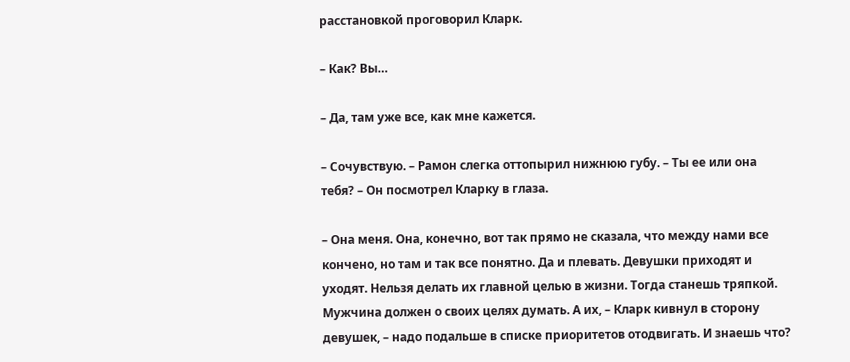расстановкой проговорил Кларк.

– Как? Вы…

– Да, там уже все, как мне кажется.

– Сочувствую. – Рамон слегка оттопырил нижнюю губу. – Ты ее или она тебя? – Он посмотрел Кларку в глаза.

– Она меня. Она, конечно, вот так прямо не сказала, что между нами все кончено, но там и так все понятно. Да и плевать. Девушки приходят и уходят. Нельзя делать их главной целью в жизни. Тогда станешь тряпкой. Мужчина должен о своих целях думать. А их, – Кларк кивнул в сторону девушек, – надо подальше в списке приоритетов отодвигать. И знаешь что?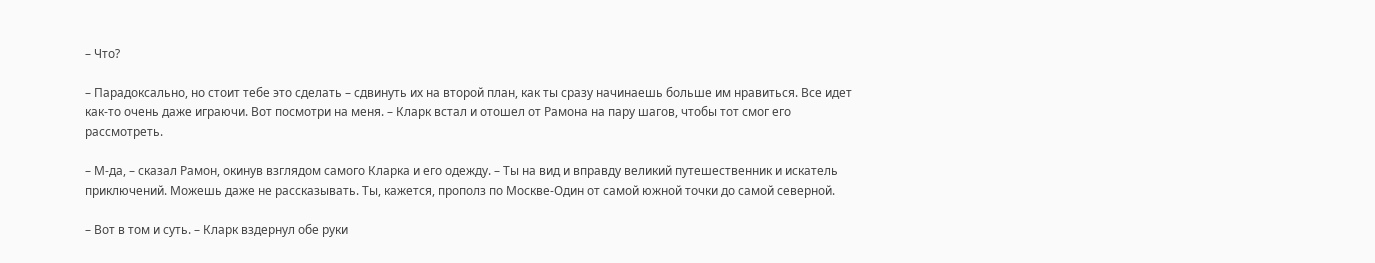– Что?

– Парадоксально, но стоит тебе это сделать – сдвинуть их на второй план, как ты сразу начинаешь больше им нравиться. Все идет как-то очень даже играючи. Вот посмотри на меня. – Кларк встал и отошел от Рамона на пару шагов, чтобы тот смог его рассмотреть.

– М-да, – сказал Рамон, окинув взглядом самого Кларка и его одежду. – Ты на вид и вправду великий путешественник и искатель приключений. Можешь даже не рассказывать. Ты, кажется, прополз по Москве-Один от самой южной точки до самой северной.

– Вот в том и суть. – Кларк вздернул обе руки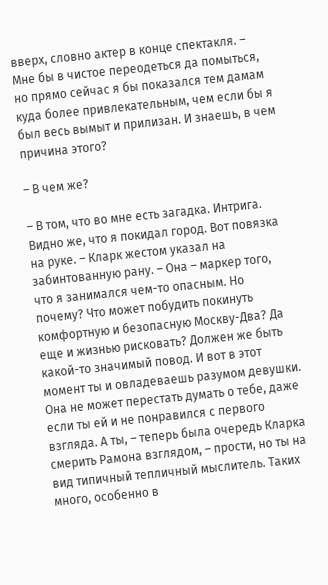вверх, словно актер в конце спектакля. – Мне бы в чистое переодеться да помыться, но прямо сейчас я бы показался тем дамам куда более привлекательным, чем если бы я был весь вымыт и прилизан. И знаешь, в чем причина этого?

– В чем же?

– В том, что во мне есть загадка. Интрига. Видно же, что я покидал город. Вот повязка на руке. – Кларк жестом указал на забинтованную рану. – Она – маркер того, что я занимался чем-то опасным. Но почему? Что может побудить покинуть комфортную и безопасную Москву-Два? Да еще и жизнью рисковать? Должен же быть какой-то значимый повод. И вот в этот момент ты и овладеваешь разумом девушки. Она не может перестать думать о тебе, даже если ты ей и не понравился с первого взгляда. А ты, – теперь была очередь Кларка смерить Рамона взглядом, – прости, но ты на вид типичный тепличный мыслитель. Таких много, особенно в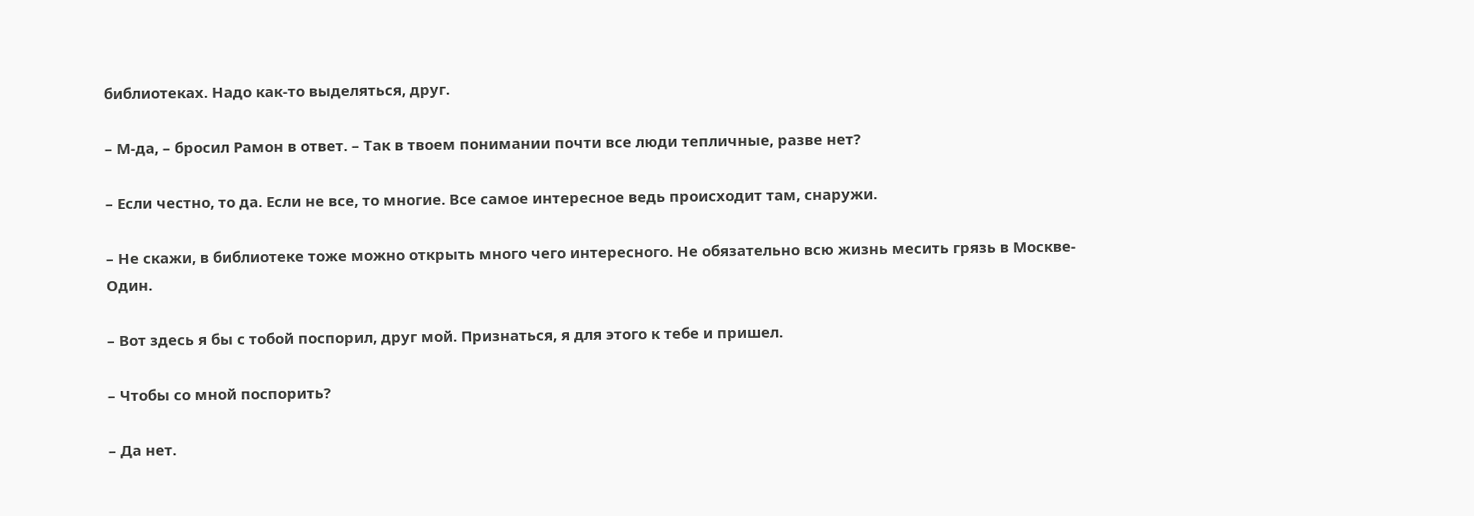библиотеках. Надо как-то выделяться, друг.

– М-да, – бросил Рамон в ответ. – Так в твоем понимании почти все люди тепличные, разве нет?

– Если честно, то да. Если не все, то многие. Все самое интересное ведь происходит там, снаружи.

– Не скажи, в библиотеке тоже можно открыть много чего интересного. Не обязательно всю жизнь месить грязь в Москве-Один.

– Вот здесь я бы с тобой поспорил, друг мой. Признаться, я для этого к тебе и пришел.

– Чтобы со мной поспорить?

– Да нет.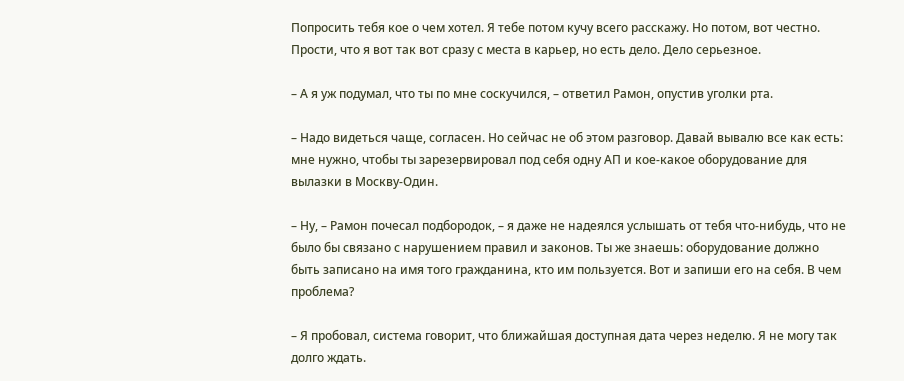Попросить тебя кое о чем хотел. Я тебе потом кучу всего расскажу. Но потом, вот честно. Прости, что я вот так вот сразу с места в карьер, но есть дело. Дело серьезное.

– А я уж подумал, что ты по мне соскучился, – ответил Рамон, опустив уголки рта.

– Надо видеться чаще, согласен. Но сейчас не об этом разговор. Давай вывалю все как есть: мне нужно, чтобы ты зарезервировал под себя одну АП и кое-какое оборудование для вылазки в Москву-Один.

– Ну, – Рамон почесал подбородок, – я даже не надеялся услышать от тебя что-нибудь, что не было бы связано с нарушением правил и законов. Ты же знаешь: оборудование должно быть записано на имя того гражданина, кто им пользуется. Вот и запиши его на себя. В чем проблема?

– Я пробовал, система говорит, что ближайшая доступная дата через неделю. Я не могу так долго ждать.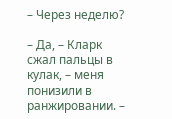– Через неделю?

– Да, – Кларк сжал пальцы в кулак, – меня понизили в ранжировании. –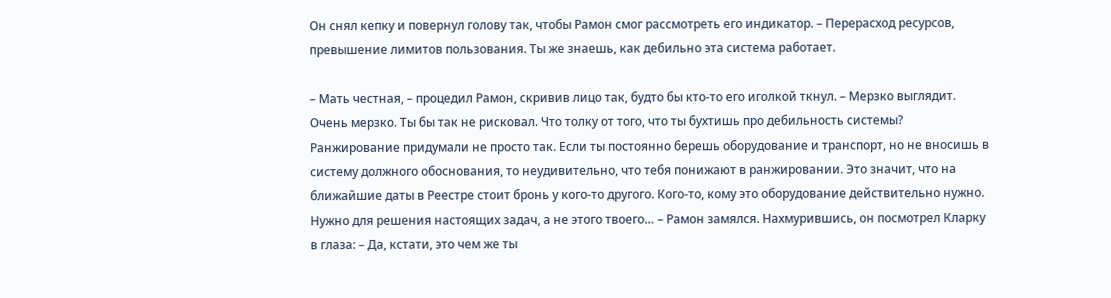Он снял кепку и повернул голову так, чтобы Рамон смог рассмотреть его индикатор. – Перерасход ресурсов, превышение лимитов пользования. Ты же знаешь, как дебильно эта система работает.

– Мать честная, – процедил Рамон, скривив лицо так, будто бы кто-то его иголкой ткнул. – Мерзко выглядит. Очень мерзко. Ты бы так не рисковал. Что толку от того, что ты бухтишь про дебильность системы? Ранжирование придумали не просто так. Если ты постоянно берешь оборудование и транспорт, но не вносишь в систему должного обоснования, то неудивительно, что тебя понижают в ранжировании. Это значит, что на ближайшие даты в Реестре стоит бронь у кого-то другого. Кого-то, кому это оборудование действительно нужно. Нужно для решения настоящих задач, а не этого твоего… – Рамон замялся. Нахмурившись, он посмотрел Кларку в глаза: – Да, кстати, это чем же ты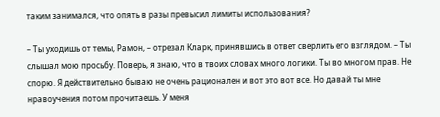таким занимался, что опять в разы превысил лимиты использования?

– Ты уходишь от темы, Рамон, – отрезал Кларк, принявшись в ответ сверлить его взглядом. – Ты слышал мою просьбу. Поверь, я знаю, что в твоих словах много логики. Ты во многом прав. Не спорю. Я действительно бываю не очень рационален и вот это вот все. Но давай ты мне нравоучения потом прочитаешь. У меня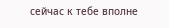сейчас к тебе вполне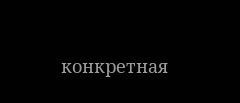конкретная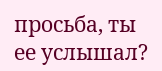просьба, ты ее услышал?